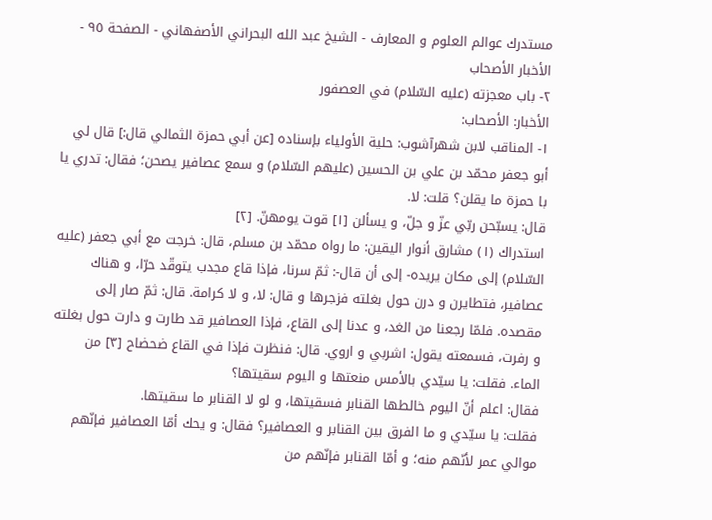مستدرك عوالم العلوم و المعارف - الشيخ عبد الله البحراني الأصفهاني - الصفحة ٩٥ - الأخبار الأصحاب
٢- باب معجزته (عليه السّلام) في العصفور
الأخبار: الأصحاب:
١- المناقب لابن شهرآشوب: حلية الأولياء بإسناده [عن أبي حمزة الثمالي قال:] قال لي أبو جعفر محمّد بن علي بن الحسين (عليهم السّلام) و سمع عصافير يصحن؛ فقال: تدري يا با حمزة ما يقلن؟ قلت: لا.
قال: يسبّحن ربّي عزّ و جلّ، و يسألن [١] قوت يومهنّ. [٢]
استدراك (١) مشارق أنوار اليقين: ما رواه محمّد بن مسلم، قال: خرجت مع أبي جعفر (عليه السّلام) إلى مكان يريده- إلى أن قال-: ثمّ سرنا، فإذا قاع مجدب يتوقّد حرّا، و هناك عصافير، فتطايرن و درن حول بغلته فزجرها و قال: لا، و لا كرامة. قال: ثمّ صار إلى مقصده. فلمّا رجعنا من الغد، و عدنا إلى القاع، فإذا العصافير قد طارت و دارت حول بغلته و رفرت، فسمعته يقول: اشربي و اروي. قال: فنظرت فإذا في القاع ضحضاح [٣] من الماء. فقلت: يا سيّدي بالأمس منعتها و اليوم سقيتها؟
فقال: اعلم أنّ اليوم خالطها القنابر فسقيتها، و لو لا القنابر ما سقيتها.
فقلت: يا سيّدي و ما الفرق بين القنابر و العصافير؟ فقال: و يحك أمّا العصافير فإنّهم موالي عمر لأنّهم منه؛ و أمّا القنابر فإنّهم من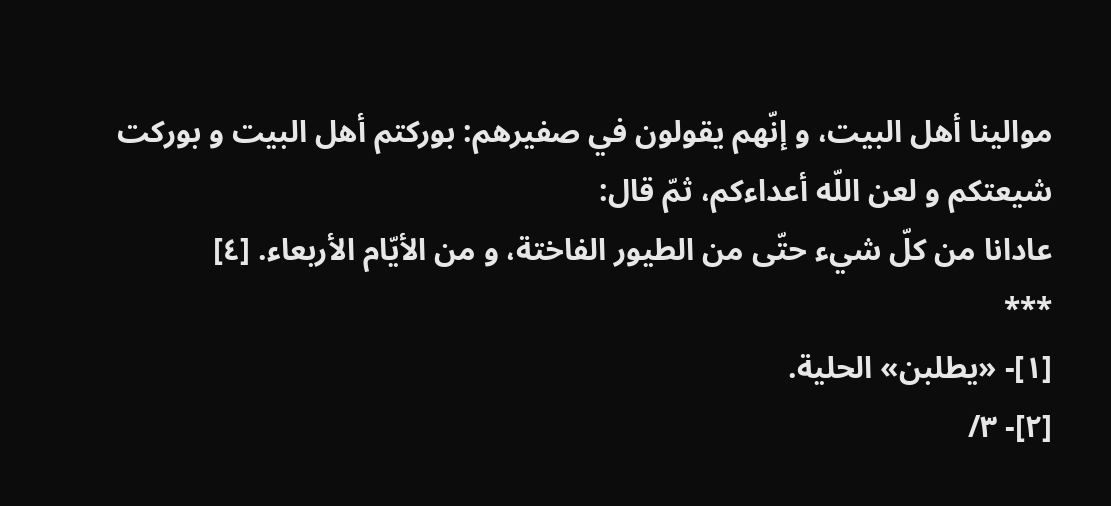موالينا أهل البيت، و إنّهم يقولون في صفيرهم: بوركتم أهل البيت و بوركت شيعتكم و لعن اللّه أعداءكم، ثمّ قال:
عادانا من كلّ شيء حتّى من الطيور الفاختة، و من الأيّام الأربعاء. [٤]
***
[١]- «يطلبن» الحلية.
[٢]- ٣/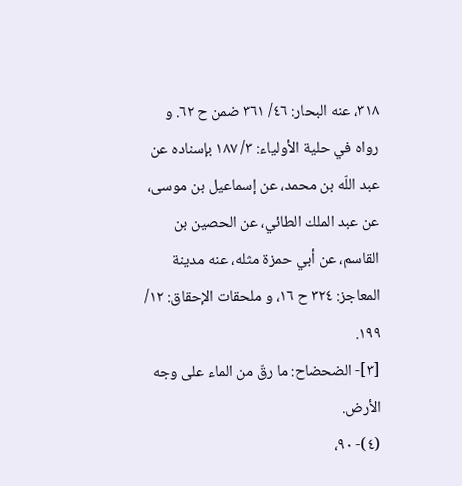٣١٨، عنه البحار: ٤٦/ ٣٦١ ضمن ح ٦٢. و رواه في حلية الأولياء: ٣/ ١٨٧ بإسناده عن عبد اللّه بن محمد، عن إسماعيل بن موسى، عن عبد الملك الطائي، عن الحصين بن القاسم، عن أبي حمزة مثله، عنه مدينة المعاجز: ٣٢٤ ح ١٦، و ملحقات الإحقاق: ١٢/ ١٩٩.
[٣]- الضحضاح: ما رقّ من الماء على وجه الأرض.
(٤)- ٩٠،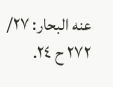عنه البحار: ٢٧/ ٢٧٢ ح ٢٤.